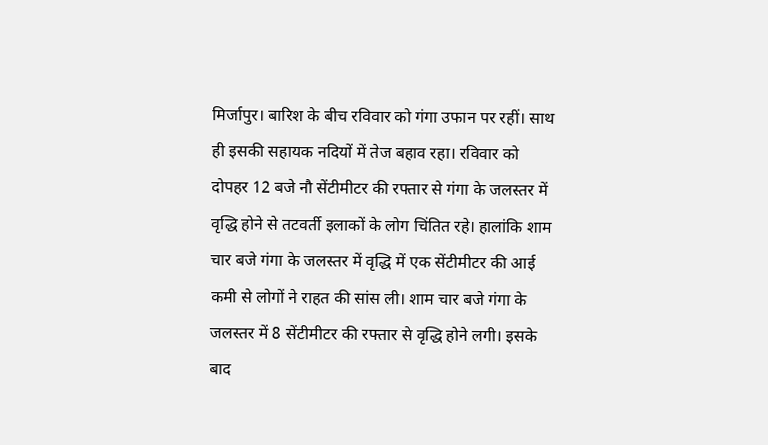मिर्जापुर। बारिश के बीच रविवार को गंगा उफान पर रहीं। साथ ही इसकी सहायक नदियों में तेज बहाव रहा। रविवार को दोपहर 12 बजे नौ सेंटीमीटर की रफ्तार से गंगा के जलस्तर में वृद्धि होने से तटवर्ती इलाकों के लोग चिंतित रहे। हालांकि शाम चार बजे गंगा के जलस्तर में वृद्धि में एक सेंटीमीटर की आई कमी से लोगों ने राहत की सांस ली। शाम चार बजे गंगा के जलस्तर में 8 सेंटीमीटर की रफ्तार से वृद्धि होने लगी। इसके बाद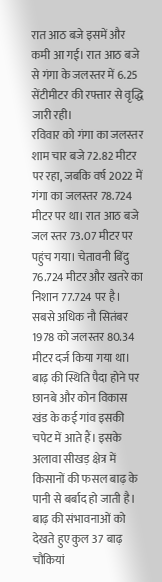रात आठ बजे इसमें और कमी आ गई। रात आठ बजे से गंगा के जलस्तर में 6.25 सेंटीमीटर की रफ्तार से वृद्धि जारी रही।
रविवार को गंगा का जलस्तर शाम चार बजे 72.82 मीटर पर रहा, जबकि वर्ष 2022 में गंगा का जलस्तर 78.724 मीटर पर था। रात आठ बजे जल स्तर 73.07 मीटर पर पहुंच गया। चेतावनी बिंदु 76.724 मीटर और खतरे का निशान 77.724 पर है। सबसे अधिक नौ सितंबर 1978 को जलस्तर 80.34 मीटर दर्ज किया गया था। बाढ़ की स्थिति पैदा होने पर छानबे और कोन विकास खंड के कई गांव इसकी चपेट में आते हैं। इसके अलावा सीखड़ क्षेत्र में किसानों की फसल बाढ़ के पानी से बर्बाद हो जाती है। बाढ़ की संभावनाओं को देखते हुए कुल 37 बाढ़ चौकियां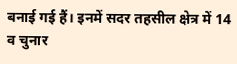बनाई गई हैं। इनमें सदर तहसील क्षेत्र में 14 व चुनार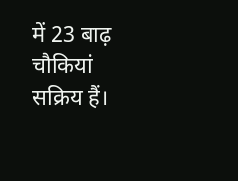में 23 बाढ़ चौकियां सक्रिय हैं।